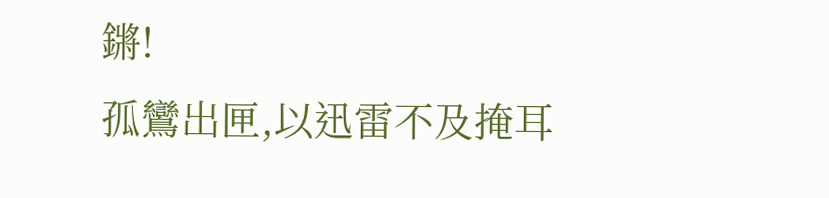鏘!
孤鸞出匣,以迅雷不及掩耳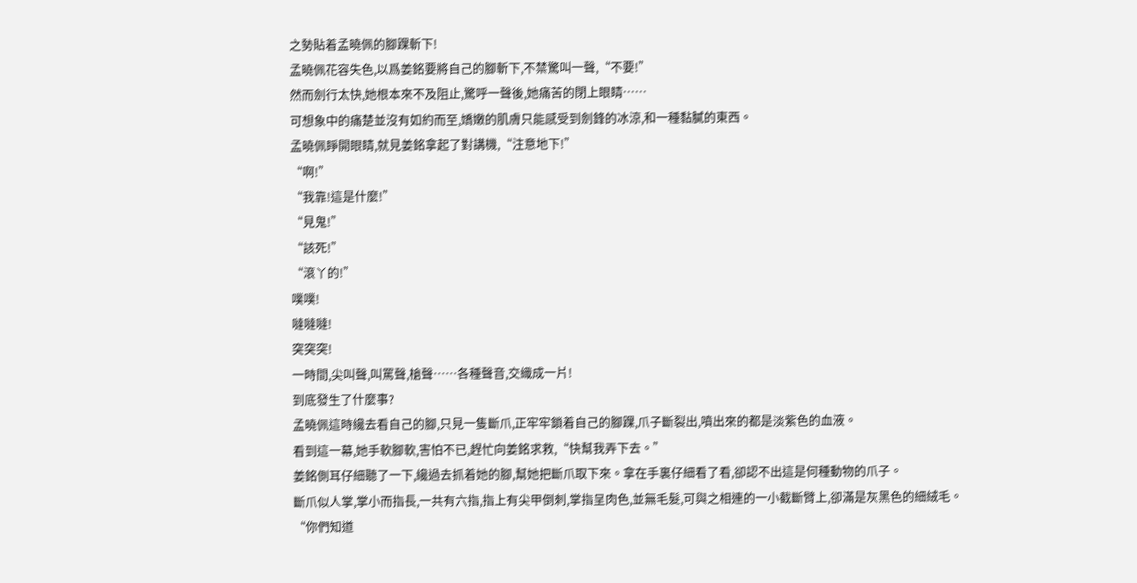之勢貼着孟曉佩的腳踝斬下!
孟曉佩花容失色,以爲姜銘要將自己的腳斬下,不禁驚叫一聲,“不要!”
然而劍行太快,她根本來不及阻止,驚呼一聲後,她痛苦的閉上眼睛……
可想象中的痛楚並沒有如約而至,嬌嫩的肌膚只能感受到劍鋒的冰涼,和一種黏膩的東西。
孟曉佩睜開眼睛,就見姜銘拿起了對講機,“注意地下!”
“啊!”
“我靠!這是什麼!”
“見鬼!”
“該死!”
“滾丫的!”
噗噗!
噠噠噠!
突突突!
一時間,尖叫聲,叫罵聲,槍聲……各種聲音,交織成一片!
到底發生了什麼事?
孟曉佩這時纔去看自己的腳,只見一隻斷爪,正牢牢鎖着自己的腳踝,爪子斷裂出,噴出來的都是淡紫色的血液。
看到這一幕,她手軟腳軟,害怕不已,趕忙向姜銘求救,“快幫我弄下去。”
姜銘側耳仔細聽了一下,纔過去抓着她的腳,幫她把斷爪取下來。拿在手裏仔細看了看,卻認不出這是何種動物的爪子。
斷爪似人掌,掌小而指長,一共有六指,指上有尖甲倒刺,掌指呈肉色,並無毛髮,可與之相連的一小截斷臂上,卻滿是灰黑色的細絨毛。
“你們知道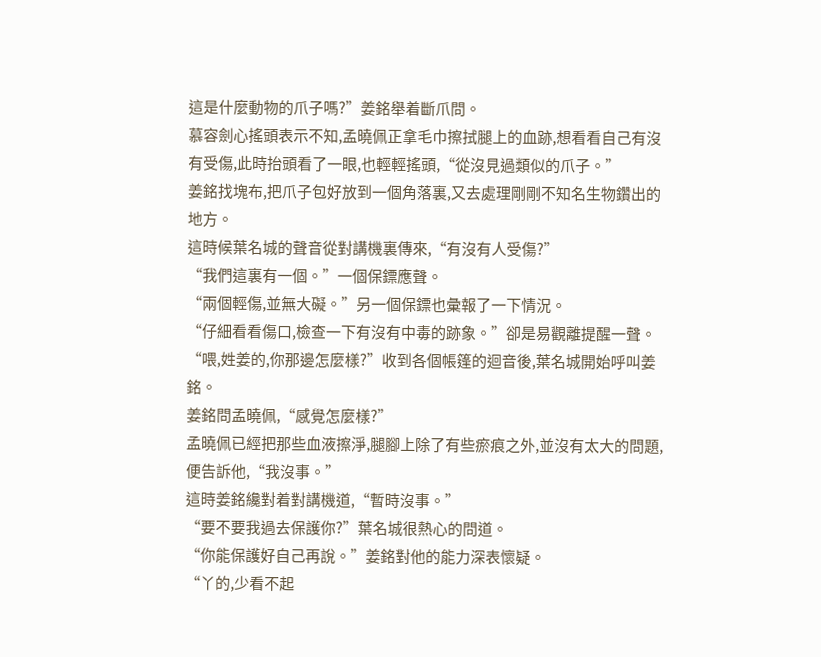這是什麼動物的爪子嗎?”姜銘舉着斷爪問。
慕容劍心搖頭表示不知,孟曉佩正拿毛巾擦拭腿上的血跡,想看看自己有沒有受傷,此時抬頭看了一眼,也輕輕搖頭,“從沒見過類似的爪子。”
姜銘找塊布,把爪子包好放到一個角落裏,又去處理剛剛不知名生物鑽出的地方。
這時候葉名城的聲音從對講機裏傳來,“有沒有人受傷?”
“我們這裏有一個。”一個保鏢應聲。
“兩個輕傷,並無大礙。”另一個保鏢也彙報了一下情況。
“仔細看看傷口,檢查一下有沒有中毒的跡象。”卻是易觀離提醒一聲。
“喂,姓姜的,你那邊怎麼樣?”收到各個帳篷的迴音後,葉名城開始呼叫姜銘。
姜銘問孟曉佩,“感覺怎麼樣?”
孟曉佩已經把那些血液擦淨,腿腳上除了有些瘀痕之外,並沒有太大的問題,便告訴他,“我沒事。”
這時姜銘纔對着對講機道,“暫時沒事。”
“要不要我過去保護你?”葉名城很熱心的問道。
“你能保護好自己再說。”姜銘對他的能力深表懷疑。
“丫的,少看不起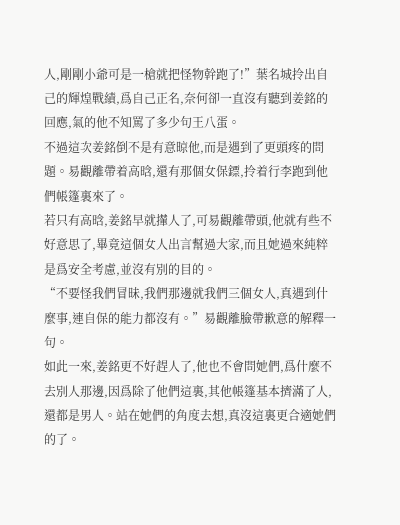人,剛剛小爺可是一槍就把怪物幹跑了!”葉名城拎出自己的輝煌戰績,爲自己正名,奈何卻一直沒有聽到姜銘的回應,氣的他不知罵了多少句王八蛋。
不過這次姜銘倒不是有意晾他,而是遇到了更頭疼的問題。易觀離帶着高晗,還有那個女保鏢,拎着行李跑到他們帳篷裏來了。
若只有高晗,姜銘早就攆人了,可易觀離帶頭,他就有些不好意思了,畢竟這個女人出言幫過大家,而且她過來純粹是爲安全考慮,並沒有別的目的。
“不要怪我們冒昧,我們那邊就我們三個女人,真遇到什麼事,連自保的能力都沒有。”易觀離臉帶歉意的解釋一句。
如此一來,姜銘更不好趕人了,他也不會問她們,爲什麼不去別人那邊,因爲除了他們這裏,其他帳篷基本擠滿了人,還都是男人。站在她們的角度去想,真沒這裏更合適她們的了。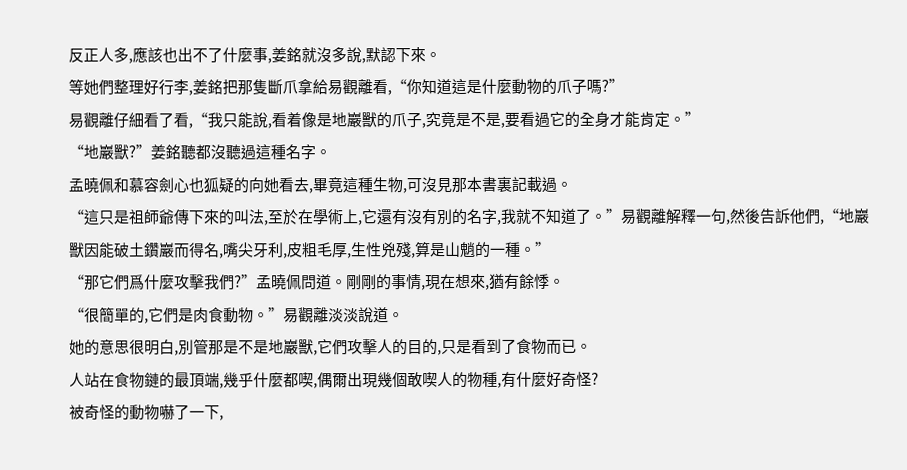反正人多,應該也出不了什麼事,姜銘就沒多說,默認下來。
等她們整理好行李,姜銘把那隻斷爪拿給易觀離看,“你知道這是什麼動物的爪子嗎?”
易觀離仔細看了看,“我只能說,看着像是地巖獸的爪子,究竟是不是,要看過它的全身才能肯定。”
“地巖獸?”姜銘聽都沒聽過這種名字。
孟曉佩和慕容劍心也狐疑的向她看去,畢竟這種生物,可沒見那本書裏記載過。
“這只是祖師爺傳下來的叫法,至於在學術上,它還有沒有別的名字,我就不知道了。”易觀離解釋一句,然後告訴他們,“地巖獸因能破土鑽巖而得名,嘴尖牙利,皮粗毛厚,生性兇殘,算是山魈的一種。”
“那它們爲什麼攻擊我們?”孟曉佩問道。剛剛的事情,現在想來,猶有餘悸。
“很簡單的,它們是肉食動物。”易觀離淡淡說道。
她的意思很明白,別管那是不是地巖獸,它們攻擊人的目的,只是看到了食物而已。
人站在食物鏈的最頂端,幾乎什麼都喫,偶爾出現幾個敢喫人的物種,有什麼好奇怪?
被奇怪的動物嚇了一下,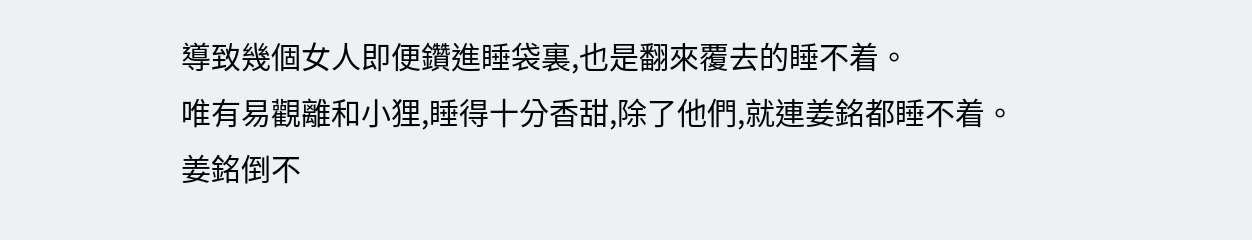導致幾個女人即便鑽進睡袋裏,也是翻來覆去的睡不着。
唯有易觀離和小狸,睡得十分香甜,除了他們,就連姜銘都睡不着。
姜銘倒不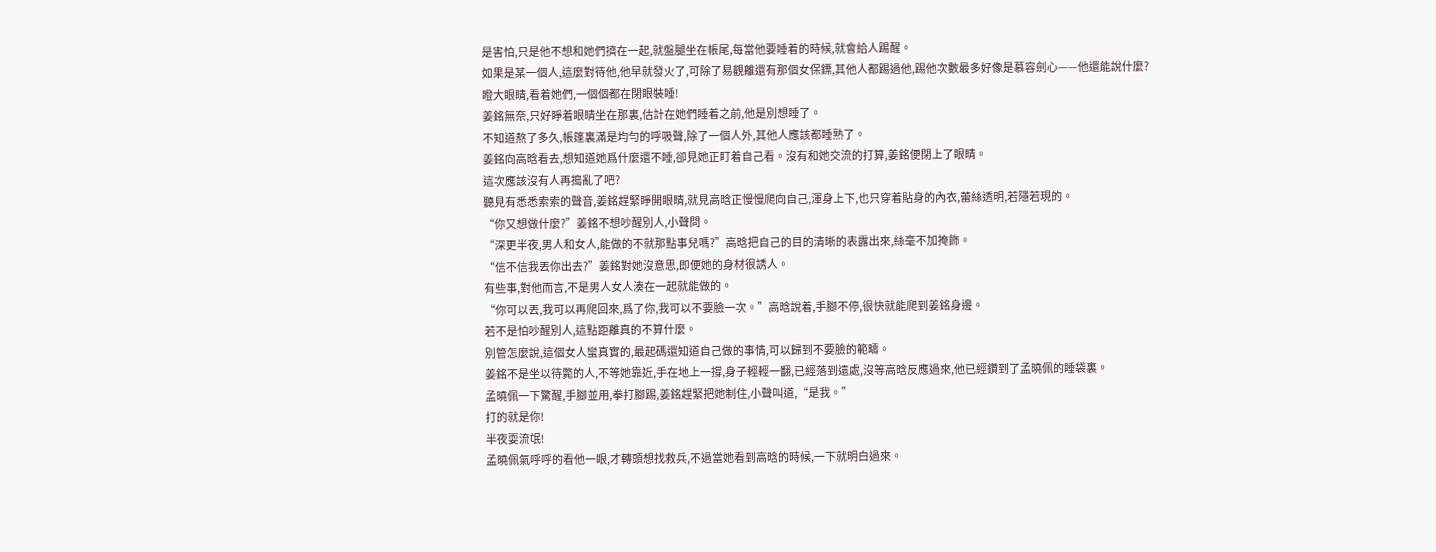是害怕,只是他不想和她們擠在一起,就盤腿坐在帳尾,每當他要睡着的時候,就會給人踢醒。
如果是某一個人,這麼對待他,他早就發火了,可除了易觀離還有那個女保鏢,其他人都踢過他,踢他次數最多好像是慕容劍心——他還能說什麼?
瞪大眼睛,看着她們,一個個都在閉眼裝睡!
姜銘無奈,只好睜着眼睛坐在那裏,估計在她們睡着之前,他是別想睡了。
不知道熬了多久,帳篷裏滿是均勻的呼吸聲,除了一個人外,其他人應該都睡熟了。
姜銘向高晗看去,想知道她爲什麼還不睡,卻見她正盯着自己看。沒有和她交流的打算,姜銘便閉上了眼睛。
這次應該沒有人再搗亂了吧?
聽見有悉悉索索的聲音,姜銘趕緊睜開眼睛,就見高晗正慢慢爬向自己,渾身上下,也只穿着貼身的內衣,蕾絲透明,若隱若現的。
“你又想做什麼?”姜銘不想吵醒別人,小聲問。
“深更半夜,男人和女人,能做的不就那點事兒嗎?”高晗把自己的目的清晰的表露出來,絲毫不加掩飾。
“信不信我丟你出去?”姜銘對她沒意思,即便她的身材很誘人。
有些事,對他而言,不是男人女人湊在一起就能做的。
“你可以丟,我可以再爬回來,爲了你,我可以不要臉一次。”高晗說着,手腳不停,很快就能爬到姜銘身邊。
若不是怕吵醒別人,這點距離真的不算什麼。
別管怎麼說,這個女人蠻真實的,最起碼還知道自己做的事情,可以歸到不要臉的範疇。
姜銘不是坐以待斃的人,不等她靠近,手在地上一撐,身子輕輕一翻,已經落到遠處,沒等高晗反應過來,他已經鑽到了孟曉佩的睡袋裏。
孟曉佩一下驚醒,手腳並用,拳打腳踢,姜銘趕緊把她制住,小聲叫道,“是我。”
打的就是你!
半夜耍流氓!
孟曉佩氣呼呼的看他一眼,才轉頭想找救兵,不過當她看到高晗的時候,一下就明白過來。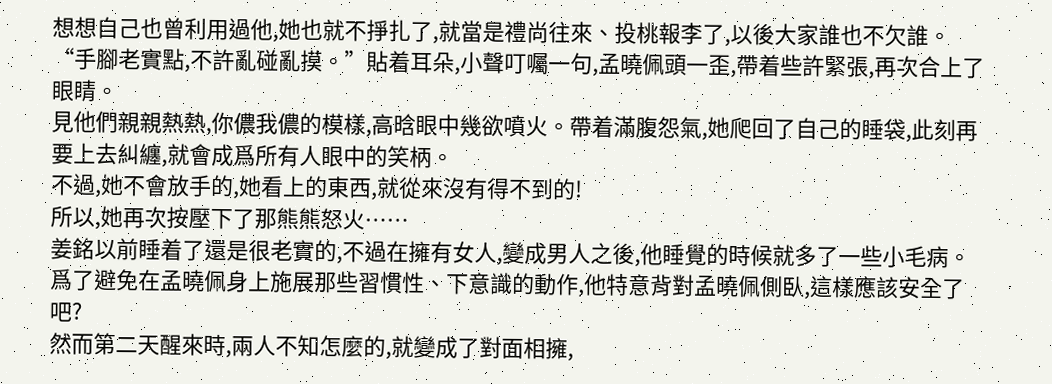想想自己也曾利用過他,她也就不掙扎了,就當是禮尚往來、投桃報李了,以後大家誰也不欠誰。
“手腳老實點,不許亂碰亂摸。”貼着耳朵,小聲叮囑一句,孟曉佩頭一歪,帶着些許緊張,再次合上了眼睛。
見他們親親熱熱,你儂我儂的模樣,高晗眼中幾欲噴火。帶着滿腹怨氣,她爬回了自己的睡袋,此刻再要上去糾纏,就會成爲所有人眼中的笑柄。
不過,她不會放手的,她看上的東西,就從來沒有得不到的!
所以,她再次按壓下了那熊熊怒火……
姜銘以前睡着了還是很老實的,不過在擁有女人,變成男人之後,他睡覺的時候就多了一些小毛病。
爲了避免在孟曉佩身上施展那些習慣性、下意識的動作,他特意背對孟曉佩側臥,這樣應該安全了吧?
然而第二天醒來時,兩人不知怎麼的,就變成了對面相擁,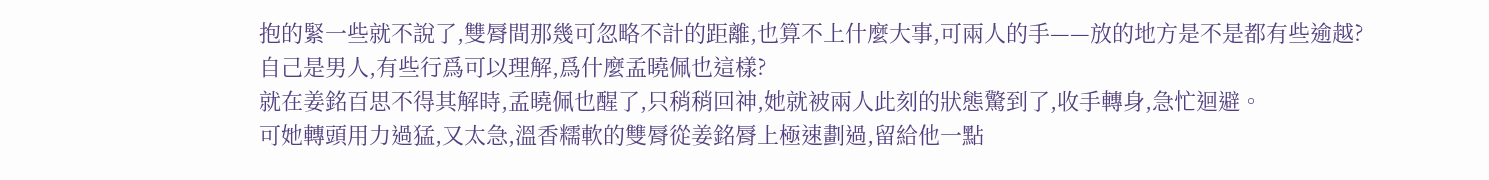抱的緊一些就不說了,雙脣間那幾可忽略不計的距離,也算不上什麼大事,可兩人的手——放的地方是不是都有些逾越?
自己是男人,有些行爲可以理解,爲什麼孟曉佩也這樣?
就在姜銘百思不得其解時,孟曉佩也醒了,只稍稍回神,她就被兩人此刻的狀態驚到了,收手轉身,急忙迴避。
可她轉頭用力過猛,又太急,溫香糯軟的雙脣從姜銘脣上極速劃過,留給他一點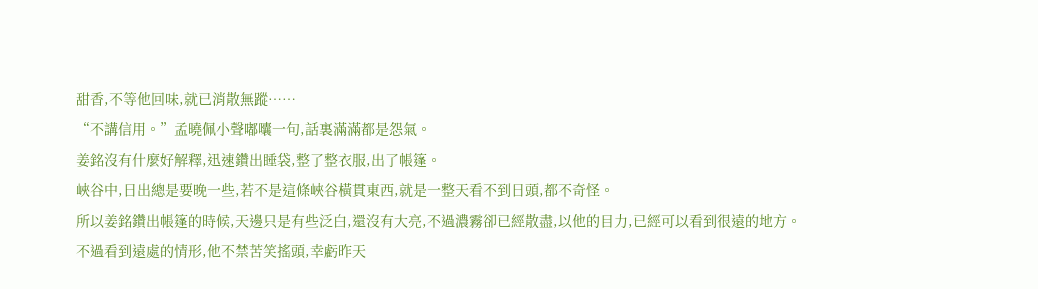甜香,不等他回味,就已消散無蹤……
“不講信用。”孟曉佩小聲嘟囔一句,話裏滿滿都是怨氣。
姜銘沒有什麼好解釋,迅速鑽出睡袋,整了整衣服,出了帳篷。
峽谷中,日出總是要晚一些,若不是這條峽谷橫貫東西,就是一整天看不到日頭,都不奇怪。
所以姜銘鑽出帳篷的時候,天邊只是有些泛白,還沒有大亮,不過濃霧卻已經散盡,以他的目力,已經可以看到很遠的地方。
不過看到遠處的情形,他不禁苦笑搖頭,幸虧昨天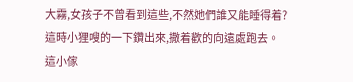大霧,女孩子不曾看到這些,不然她們誰又能睡得着?
這時小狸嗖的一下鑽出來,撒着歡的向遠處跑去。
這小傢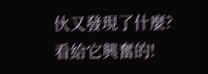伙又發現了什麼?
看給它興奮的!